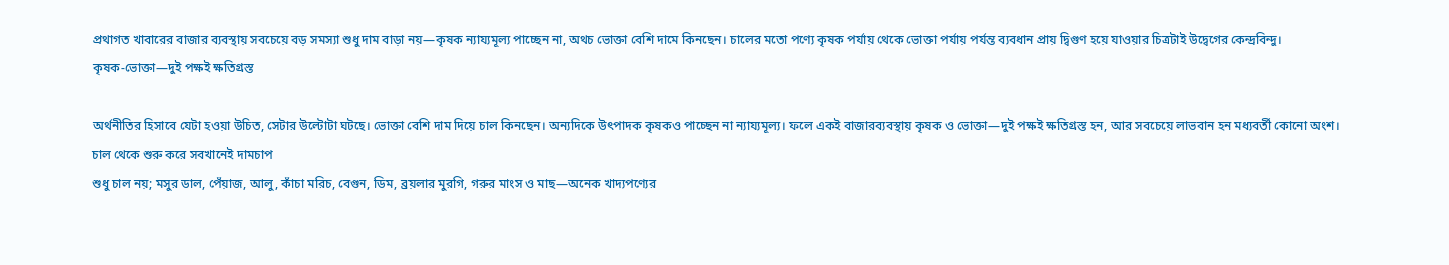প্রথাগত খাবারের বাজার ব্যবস্থায় সবচেয়ে বড় সমস্যা শুধু দাম বাড়া নয়—কৃষক ন্যায্যমূল্য পাচ্ছেন না, অথচ ভোক্তা বেশি দামে কিনছেন। চালের মতো পণ্যে কৃষক পর্যায় থেকে ভোক্তা পর্যায় পর্যন্ত ব্যবধান প্রায় দ্বিগুণ হয়ে যাওয়ার চিত্রটাই উদ্বেগের কেন্দ্রবিন্দু।
কৃষক-ভোক্তা—দুই পক্ষই ক্ষতিগ্রস্ত

অর্থনীতির হিসাবে যেটা হওয়া উচিত, সেটার উল্টোটা ঘটছে। ভোক্তা বেশি দাম দিয়ে চাল কিনছেন। অন্যদিকে উৎপাদক কৃষকও পাচ্ছেন না ন্যায্যমূল্য। ফলে একই বাজারব্যবস্থায় কৃষক ও ভোক্তা—দুই পক্ষই ক্ষতিগ্রস্ত হন, আর সবচেয়ে লাভবান হন মধ্যবর্তী কোনো অংশ।
চাল থেকে শুরু করে সবখানেই দামচাপ
শুধু চাল নয়; মসুর ডাল, পেঁয়াজ, আলু, কাঁচা মরিচ, বেগুন, ডিম, ব্রয়লার মুরগি, গরুর মাংস ও মাছ—অনেক খাদ্যপণ্যের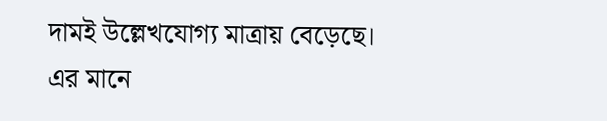দামই উল্লেখযোগ্য মাত্রায় বেড়েছে। এর মানে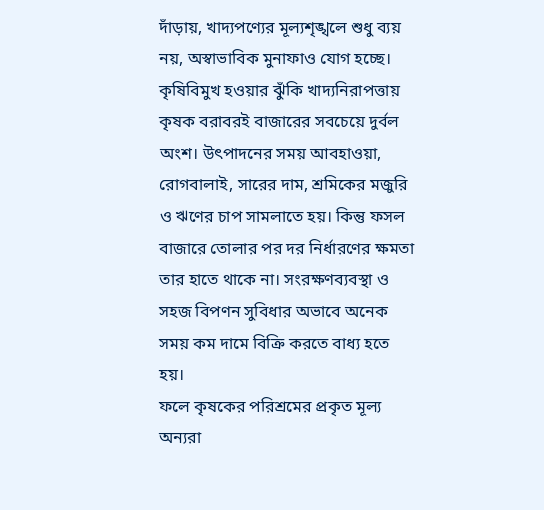দাঁড়ায়, খাদ্যপণ্যের মূল্যশৃঙ্খলে শুধু ব্যয় নয়, অস্বাভাবিক মুনাফাও যোগ হচ্ছে।
কৃষিবিমুখ হওয়ার ঝুঁকি খাদ্যনিরাপত্তায়
কৃষক বরাবরই বাজারের সবচেয়ে দুর্বল অংশ। উৎপাদনের সময় আবহাওয়া, রোগবালাই, সারের দাম, শ্রমিকের মজুরি ও ঋণের চাপ সামলাতে হয়। কিন্তু ফসল বাজারে তোলার পর দর নির্ধারণের ক্ষমতা তার হাতে থাকে না। সংরক্ষণব্যবস্থা ও সহজ বিপণন সুবিধার অভাবে অনেক সময় কম দামে বিক্রি করতে বাধ্য হতে হয়।
ফলে কৃষকের পরিশ্রমের প্রকৃত মূল্য অন্যরা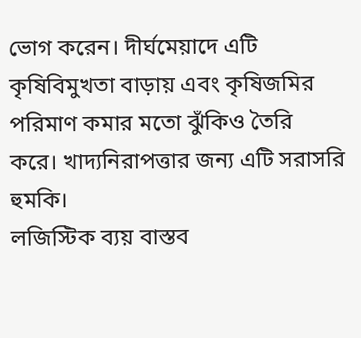ভোগ করেন। দীর্ঘমেয়াদে এটি কৃষিবিমুখতা বাড়ায় এবং কৃষিজমির পরিমাণ কমার মতো ঝুঁকিও তৈরি করে। খাদ্যনিরাপত্তার জন্য এটি সরাসরি হুমকি।
লজিস্টিক ব্যয় বাস্তব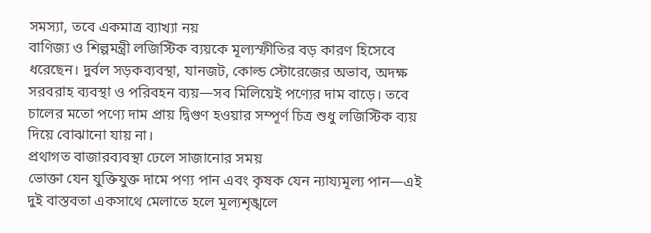সমস্যা, তবে একমাত্র ব্যাখ্যা নয়
বাণিজ্য ও শিল্পমন্ত্রী লজিস্টিক ব্যয়কে মূল্যস্ফীতির বড় কারণ হিসেবে ধরেছেন। দুর্বল সড়কব্যবস্থা, যানজট, কোল্ড স্টোরেজের অভাব, অদক্ষ সরবরাহ ব্যবস্থা ও পরিবহন ব্যয়—সব মিলিয়েই পণ্যের দাম বাড়ে। তবে চালের মতো পণ্যে দাম প্রায় দ্বিগুণ হওয়ার সম্পূর্ণ চিত্র শুধু লজিস্টিক ব্যয় দিয়ে বোঝানো যায় না।
প্রথাগত বাজারব্যবস্থা ঢেলে সাজানোর সময়
ভোক্তা যেন যুক্তিযুক্ত দামে পণ্য পান এবং কৃষক যেন ন্যায্যমূল্য পান—এই দুই বাস্তবতা একসাথে মেলাতে হলে মূল্যশৃঙ্খলে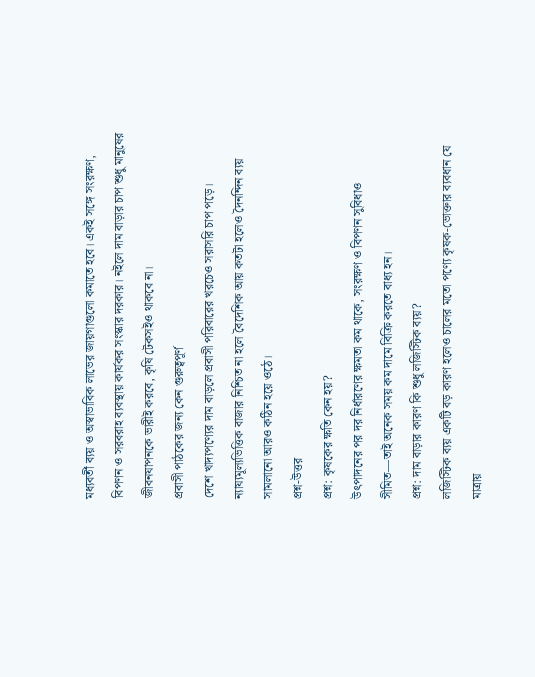মধ্যবর্তী ব্যয় ও অস্বাভাবিক লাভের জায়গাগুলো কমাতে হবে। একই সঙ্গে সংরক্ষণ, বিপণন ও সরবরাহ ব্যবস্থায় কার্যকর সংস্কার দরকার। নইলে দাম বাড়ার চাপ শুধু মানুষের জীবনযাপনকে ভারীই করবে, কৃষি টেকসইও থাকবে না।
প্রবাসী পাঠকের জন্য কেন গুরুত্বপূর্ণ
দেশে খাদ্যপণ্যের দাম বাড়লে প্রবাসী পরিবারের খরচেও সরাসরি চাপ পড়ে। ন্যায্যমূল্যভিত্তিক বাজার নিশ্চিত না হলে বৈদেশিক আয় কতটা হলেও দৈনন্দিন ব্যয় সামলানো আরও কঠিন হয়ে ওঠে।
প্রশ্ন-উত্তর
প্রশ্ন: কৃষকের ক্ষতি কেন হয়?
উৎপাদনের পর দর নির্ধারণের ক্ষমতা কম থাকে, সংরক্ষণ ও বিপণন সুবিধাও সীমিত—তাই অনেক সময় কম দামে বিক্রি করতে বাধ্য হন।
প্রশ্ন: দাম বাড়ার কারণ কি শুধু লজিস্টিক ব্যয়?
লজিস্টিক ব্যয় একটি বড় কারণ হলেও চালের মতো পণ্যে কৃষক-ভোক্তার ব্যবধান যে মাত্রায়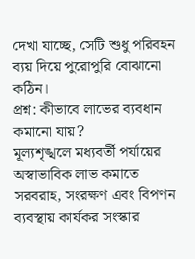দেখা যাচ্ছে, সেটি শুধু পরিবহন ব্যয় দিয়ে পুরোপুরি বোঝানো কঠিন।
প্রশ্ন: কীভাবে লাভের ব্যবধান কমানো যায়?
মূল্যশৃঙ্খলে মধ্যবর্তী পর্যায়ের অস্বাভাবিক লাভ কমাতে সরবরাহ, সংরক্ষণ এবং বিপণন ব্যবস্থায় কার্যকর সংস্কার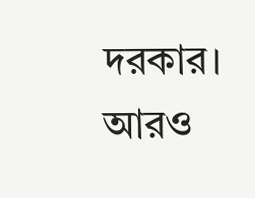দরকার।
আরও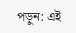পড়ুন: এই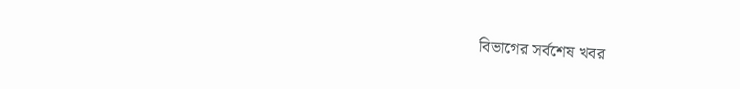বিভাগের সর্বশেষ খবর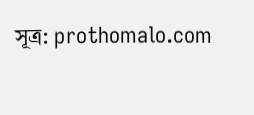সূত্র: prothomalo.com